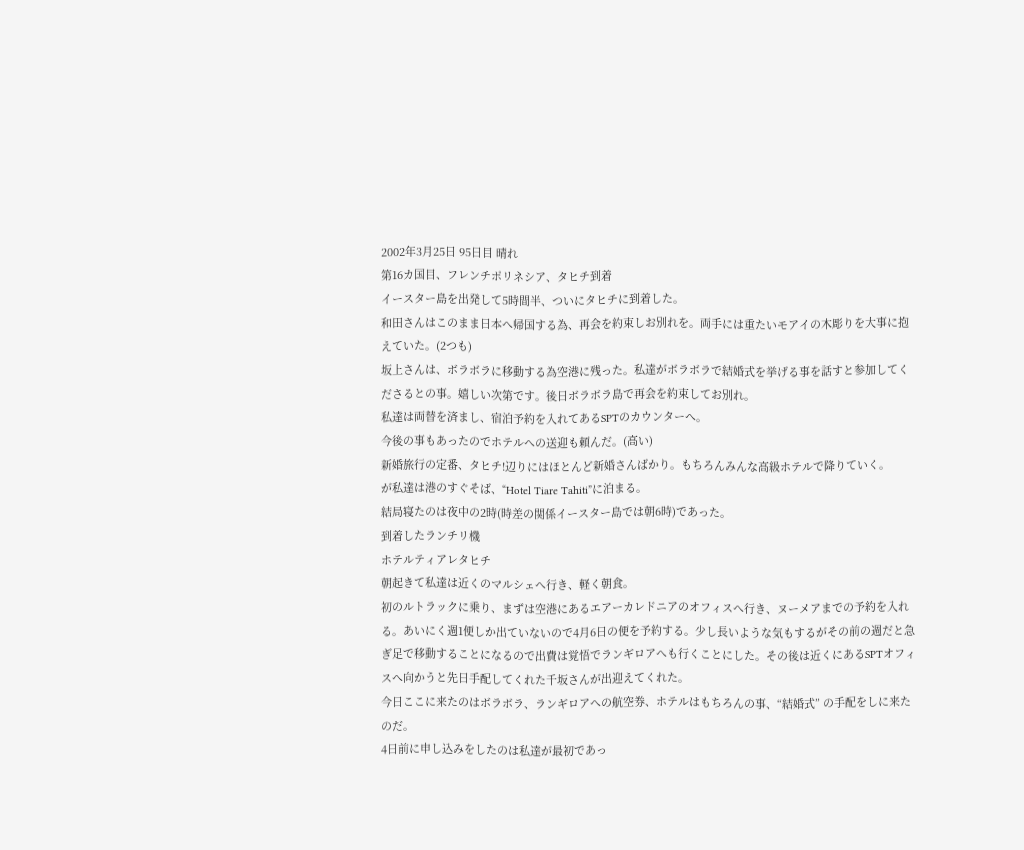2002年3月25日 95日目 晴れ
第16カ国目、フレンチポリネシア、タヒチ到着
イースター島を出発して5時間半、ついにタヒチに到着した。
和田さんはこのまま日本へ帰国する為、再会を約束しお別れを。両手には重たいモアイの木彫りを大事に抱えていた。(2つも)
坂上さんは、ボラボラに移動する為空港に残った。私達がボラボラで結婚式を挙げる事を話すと参加してくださるとの事。嬉しい次第です。後日ボラボラ島で再会を約束してお別れ。
私達は両替を済まし、宿泊予約を入れてあるSPTのカウンターへ。
今後の事もあったのでホテルへの送迎も頼んだ。(高い)
新婚旅行の定番、タヒチ!辺りにはほとんど新婚さんばかり。もちろんみんな高級ホテルで降りていく。
が私達は港のすぐそば、“Hotel Tiare Tahiti”に泊まる。
結局寝たのは夜中の2時(時差の関係イースター島では朝6時)であった。
到着したランチリ機
ホテルティアレタヒチ
朝起きて私達は近くのマルシェへ行き、軽く朝食。
初のルトラックに乗り、まずは空港にあるエアーカレドニアのオフィスへ行き、ヌーメアまでの予約を入れる。あいにく週1便しか出ていないので4月6日の便を予約する。少し長いような気もするがその前の週だと急ぎ足で移動することになるので出費は覚悟でランギロアへも行くことにした。その後は近くにあるSPTオフィスへ向かうと先日手配してくれた千坂さんが出迎えてくれた。
今日ここに来たのはボラボラ、ランギロアへの航空券、ホテルはもちろんの事、“結婚式” の手配をしに来たのだ。
4日前に申し込みをしたのは私達が最初であっ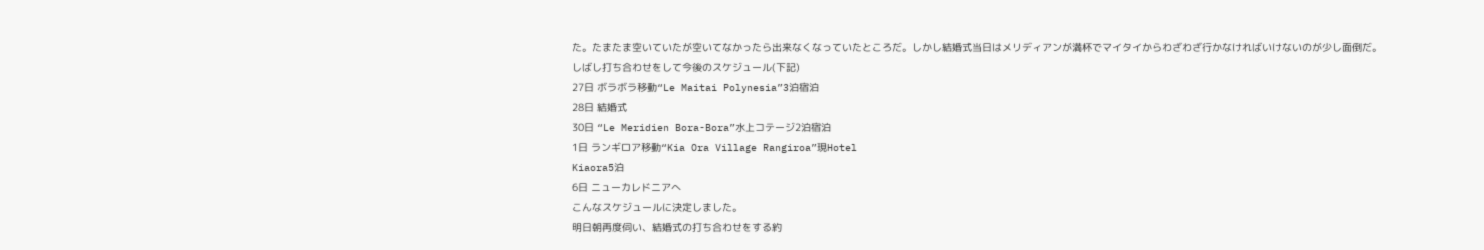た。たまたま空いていたが空いてなかったら出来なくなっていたところだ。しかし結婚式当日はメリディアンが満杯でマイタイからわざわざ行かなければいけないのが少し面倒だ。
しばし打ち合わせをして今後のスケジュール(下記)
27日 ボラボラ移動“Le Maitai Polynesia”3泊宿泊
28日 結婚式
30日 “Le Meridien Bora-Bora”水上コテージ2泊宿泊
1日 ランギロア移動“Kia Ora Village Rangiroa”現Hotel
Kiaora5泊
6日 ニューカレドニアへ
こんなスケジュールに決定しました。
明日朝再度伺い、結婚式の打ち合わせをする約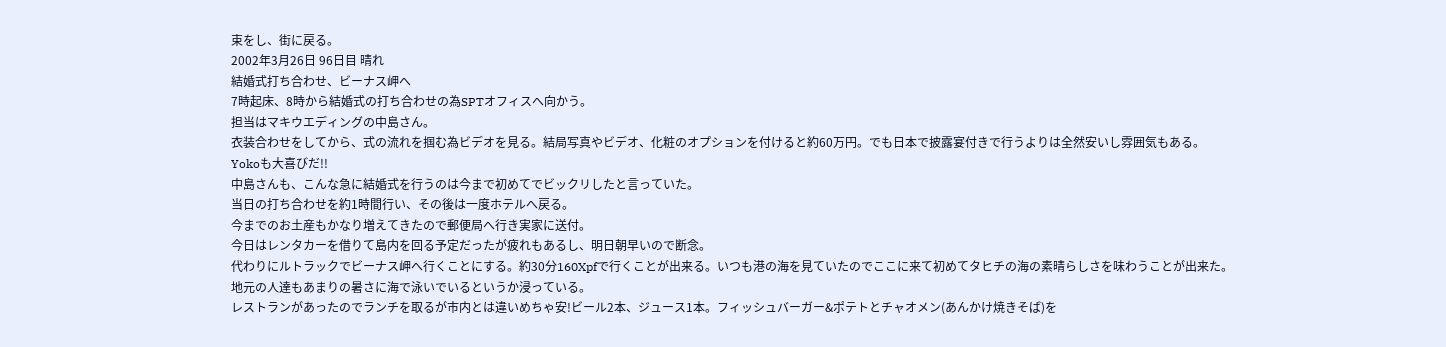束をし、街に戻る。
2002年3月26日 96日目 晴れ
結婚式打ち合わせ、ビーナス岬へ
7時起床、8時から結婚式の打ち合わせの為SPTオフィスへ向かう。
担当はマキウエディングの中島さん。
衣装合わせをしてから、式の流れを掴む為ビデオを見る。結局写真やビデオ、化粧のオプションを付けると約60万円。でも日本で披露宴付きで行うよりは全然安いし雰囲気もある。
Yokoも大喜びだ!!
中島さんも、こんな急に結婚式を行うのは今まで初めてでビックリしたと言っていた。
当日の打ち合わせを約1時間行い、その後は一度ホテルへ戻る。
今までのお土産もかなり増えてきたので郵便局へ行き実家に送付。
今日はレンタカーを借りて島内を回る予定だったが疲れもあるし、明日朝早いので断念。
代わりにルトラックでビーナス岬へ行くことにする。約30分160Xpfで行くことが出来る。いつも港の海を見ていたのでここに来て初めてタヒチの海の素晴らしさを味わうことが出来た。
地元の人達もあまりの暑さに海で泳いでいるというか浸っている。
レストランがあったのでランチを取るが市内とは違いめちゃ安!ビール2本、ジュース1本。フィッシュバーガー&ポテトとチャオメン(あんかけ焼きそば)を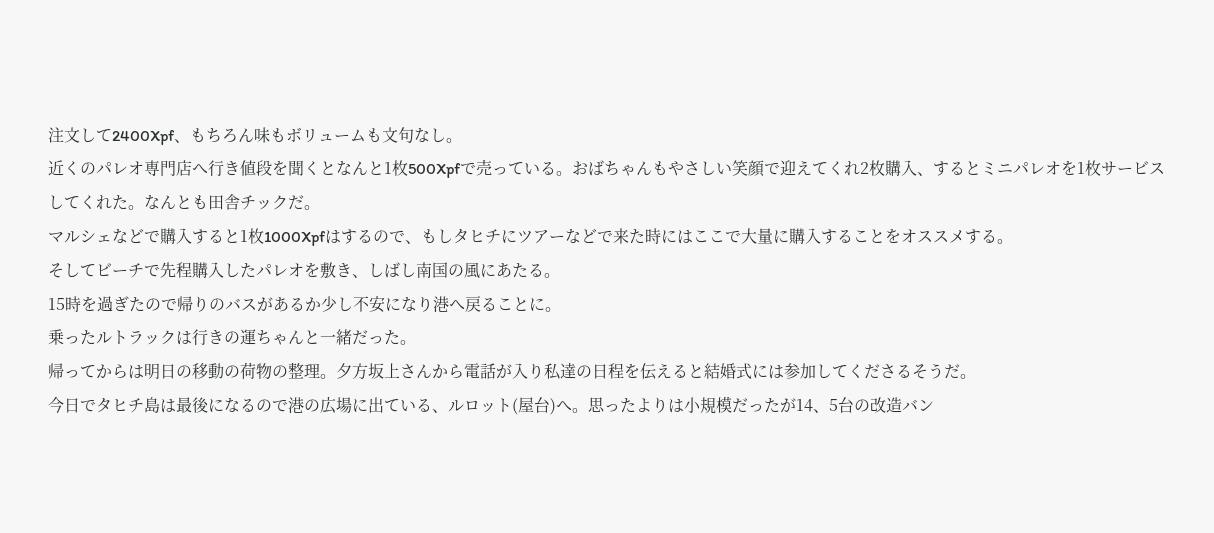注文して2400Xpf、もちろん味もボリュームも文句なし。
近くのパレオ専門店へ行き値段を聞くとなんと1枚500Xpfで売っている。おばちゃんもやさしい笑顔で迎えてくれ2枚購入、するとミニパレオを1枚サービスしてくれた。なんとも田舎チックだ。
マルシェなどで購入すると1枚1000Xpfはするので、もしタヒチにツアーなどで来た時にはここで大量に購入することをオススメする。
そしてビーチで先程購入したパレオを敷き、しばし南国の風にあたる。
15時を過ぎたので帰りのバスがあるか少し不安になり港へ戻ることに。
乗ったルトラックは行きの運ちゃんと一緒だった。
帰ってからは明日の移動の荷物の整理。夕方坂上さんから電話が入り私達の日程を伝えると結婚式には参加してくださるそうだ。
今日でタヒチ島は最後になるので港の広場に出ている、ルロット(屋台)へ。思ったよりは小規模だったが14、5台の改造バン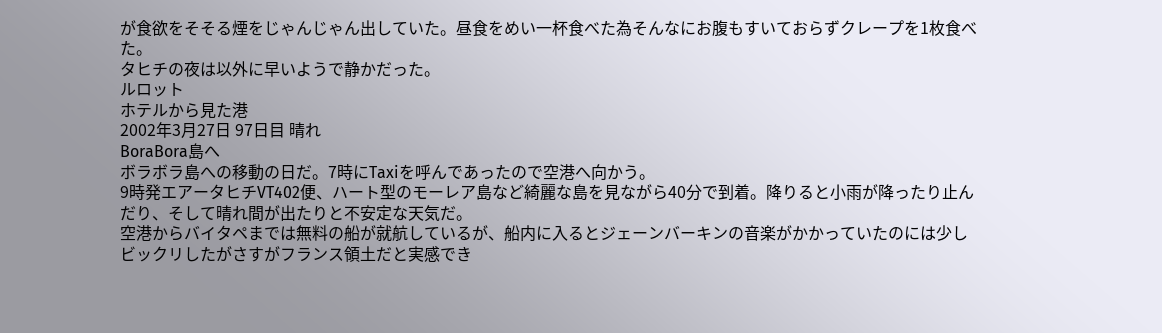が食欲をそそる煙をじゃんじゃん出していた。昼食をめい一杯食べた為そんなにお腹もすいておらずクレープを1枚食べた。
タヒチの夜は以外に早いようで静かだった。
ルロット
ホテルから見た港
2002年3月27日 97日目 晴れ
BoraBora島へ
ボラボラ島への移動の日だ。7時にTaxiを呼んであったので空港へ向かう。
9時発エアータヒチVT402便、ハート型のモーレア島など綺麗な島を見ながら40分で到着。降りると小雨が降ったり止んだり、そして晴れ間が出たりと不安定な天気だ。
空港からバイタペまでは無料の船が就航しているが、船内に入るとジェーンバーキンの音楽がかかっていたのには少しビックリしたがさすがフランス領土だと実感でき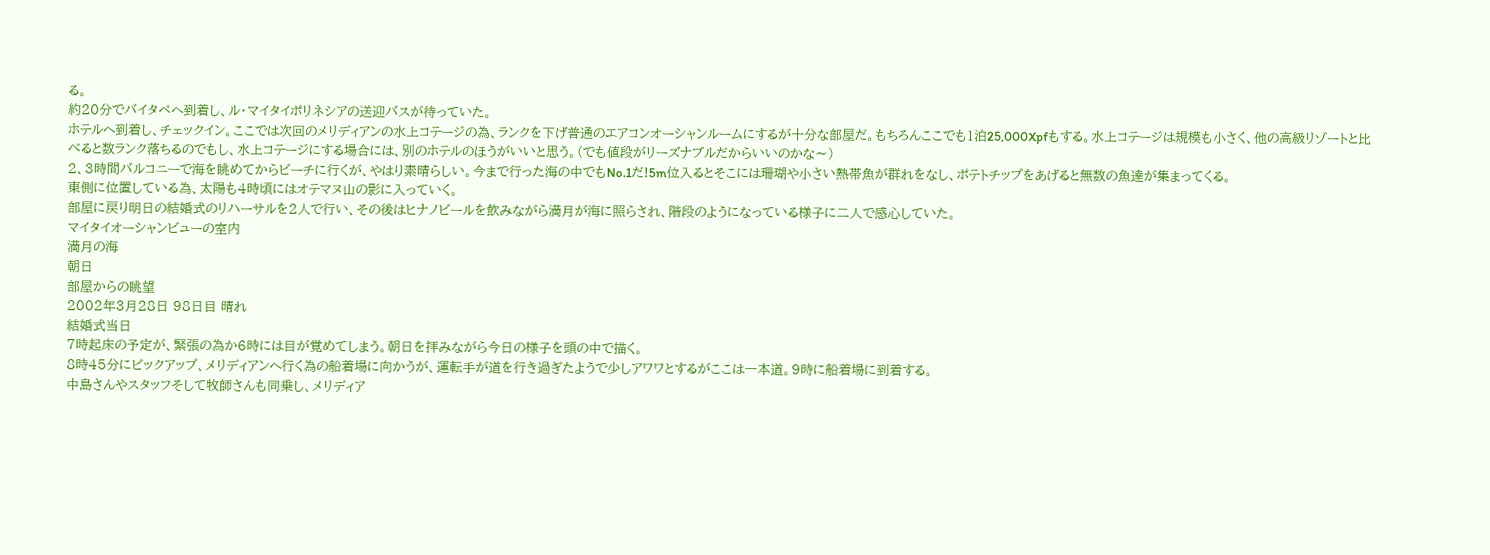る。
約20分でバイタペへ到着し、ル・マイタイポリネシアの送迎バスが待っていた。
ホテルへ到着し、チェックイン。ここでは次回のメリディアンの水上コテージの為、ランクを下げ普通のエアコンオーシャンルームにするが十分な部屋だ。もちろんここでも1泊25,000Xpfもする。水上コテージは規模も小さく、他の高級リゾートと比べると数ランク落ちるのでもし、水上コテージにする場合には、別のホテルのほうがいいと思う。(でも値段がリーズナブルだからいいのかな〜)
2、3時間バルコニーで海を眺めてからビーチに行くが、やはり素晴らしい。今まで行った海の中でもNo.1だ!5m位入るとそこには珊瑚や小さい熱帯魚が群れをなし、ポテトチップをあげると無数の魚達が集まってくる。
東側に位置している為、太陽も4時頃にはオテマヌ山の影に入っていく。
部屋に戻り明日の結婚式のリハーサルを2人で行い、その後はヒナノビールを飲みながら満月が海に照らされ、階段のようになっている様子に二人で感心していた。
マイタイオーシャンビューの室内
満月の海
朝日
部屋からの眺望
2002年3月28日 98日目 晴れ
結婚式当日
7時起床の予定が、緊張の為か6時には目が覚めてしまう。朝日を拝みながら今日の様子を頭の中で描く。
8時45分にピックアップ、メリディアンへ行く為の船着場に向かうが、運転手が道を行き過ぎたようで少しアワワとするがここは一本道。9時に船着場に到着する。
中島さんやスタッフそして牧師さんも同乗し、メリディア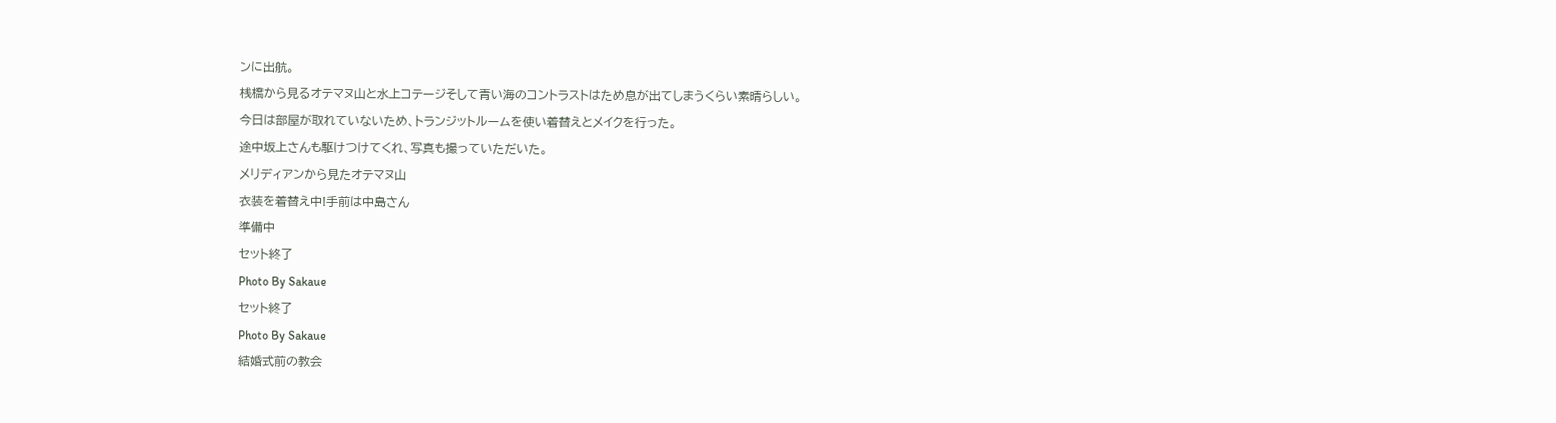ンに出航。
桟橋から見るオテマヌ山と水上コテージそして青い海のコントラストはため息が出てしまうくらい素晴らしい。
今日は部屋が取れていないため、トランジットルームを使い着替えとメイクを行った。
途中坂上さんも駆けつけてくれ、写真も撮っていただいた。
メリディアンから見たオテマヌ山
衣装を着替え中!手前は中島さん
準備中
セット終了
Photo By Sakaue
セット終了
Photo By Sakaue
結婚式前の教会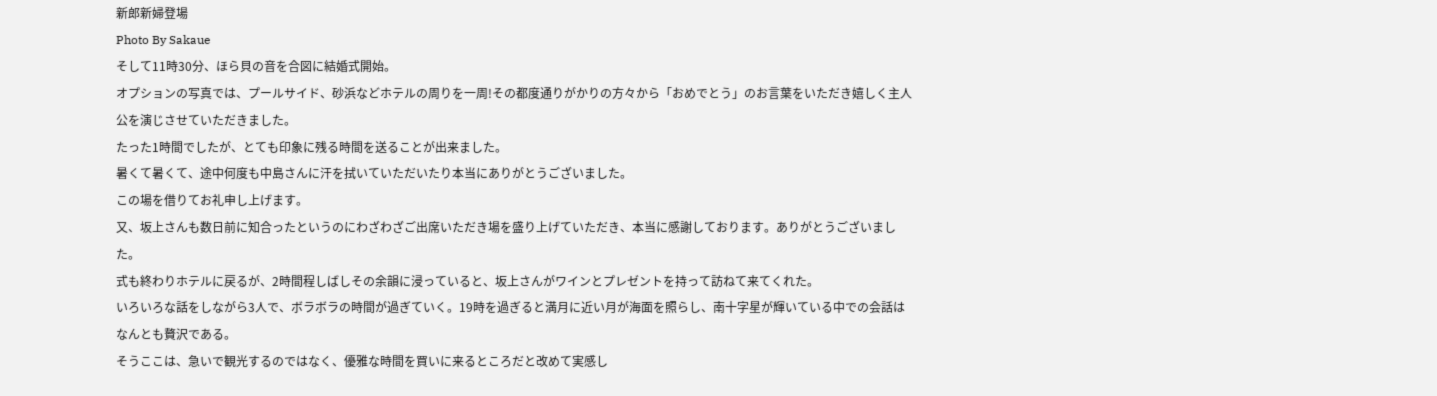新郎新婦登場
Photo By Sakaue
そして11時30分、ほら貝の音を合図に結婚式開始。
オプションの写真では、プールサイド、砂浜などホテルの周りを一周!その都度通りがかりの方々から「おめでとう」のお言葉をいただき嬉しく主人公を演じさせていただきました。
たった1時間でしたが、とても印象に残る時間を送ることが出来ました。
暑くて暑くて、途中何度も中島さんに汗を拭いていただいたり本当にありがとうございました。
この場を借りてお礼申し上げます。
又、坂上さんも数日前に知合ったというのにわざわざご出席いただき場を盛り上げていただき、本当に感謝しております。ありがとうございました。
式も終わりホテルに戻るが、2時間程しばしその余韻に浸っていると、坂上さんがワインとプレゼントを持って訪ねて来てくれた。
いろいろな話をしながら3人で、ボラボラの時間が過ぎていく。19時を過ぎると満月に近い月が海面を照らし、南十字星が輝いている中での会話はなんとも贅沢である。
そうここは、急いで観光するのではなく、優雅な時間を買いに来るところだと改めて実感し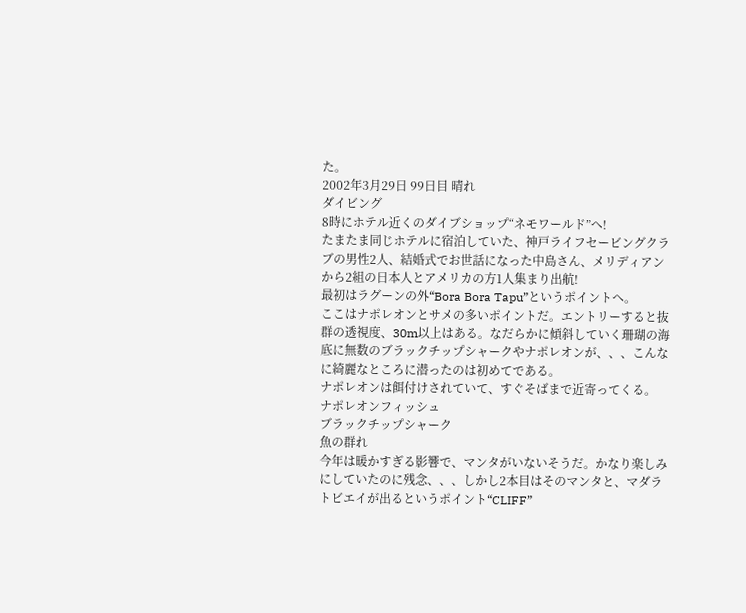た。
2002年3月29日 99日目 晴れ
ダイビング
8時にホテル近くのダイブショップ“ネモワールド”へ!
たまたま同じホテルに宿泊していた、神戸ライフセービングクラブの男性2人、結婚式でお世話になった中島さん、メリディアンから2組の日本人とアメリカの方1人集まり出航!
最初はラグーンの外“Bora Bora Tapu”というポイントへ。
ここはナポレオンとサメの多いポイントだ。エントリーすると抜群の透視度、30m以上はある。なだらかに傾斜していく珊瑚の海底に無数のブラックチップシャークやナポレオンが、、、こんなに綺麗なところに潜ったのは初めてである。
ナポレオンは餌付けされていて、すぐそばまで近寄ってくる。
ナポレオンフィッシュ
ブラックチップシャーク
魚の群れ
今年は暖かすぎる影響で、マンタがいないそうだ。かなり楽しみにしていたのに残念、、、しかし2本目はそのマンタと、マダラトビエイが出るというポイント“CLIFF”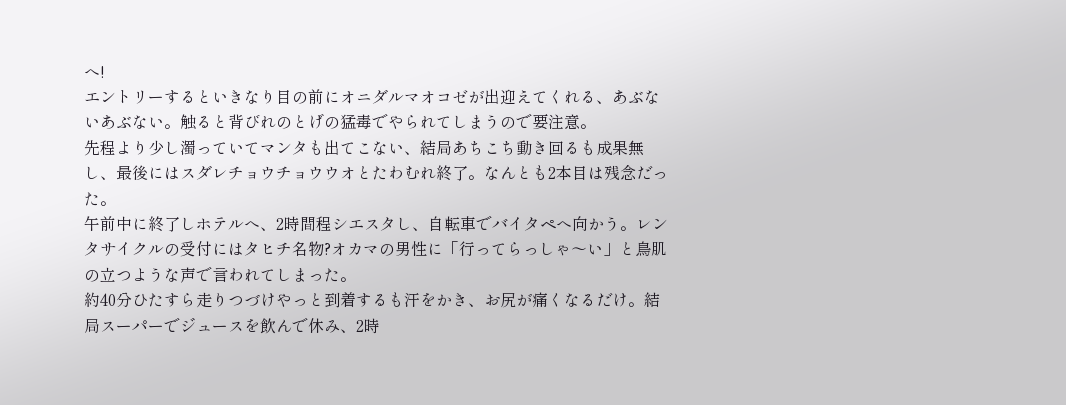へ!
エントリーするといきなり目の前にオニダルマオコゼが出迎えてくれる、あぶないあぶない。触ると背びれのとげの猛毒でやられてしまうので要注意。
先程より少し濁っていてマンタも出てこない、結局あちこち動き回るも成果無し、最後にはスダレチョウチョウウオとたわむれ終了。なんとも2本目は残念だった。
午前中に終了しホテルへ、2時間程シエスタし、自転車でバイタペへ向かう。レンタサイクルの受付にはタヒチ名物?オカマの男性に「行ってらっしゃ〜い」と鳥肌の立つような声で言われてしまった。
約40分ひたすら走りつづけやっと到着するも汗をかき、お尻が痛くなるだけ。結局スーパーでジュースを飲んで休み、2時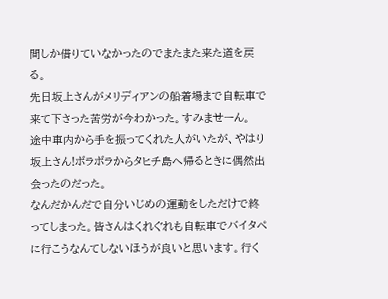間しか借りていなかったのでまたまた来た道を戻る。
先日坂上さんがメリディアンの船着場まで自転車で来て下さった苦労が今わかった。すみませーん。
途中車内から手を振ってくれた人がいたが、やはり坂上さん!ボラボラからタヒチ島へ帰るときに偶然出会ったのだった。
なんだかんだで自分いじめの運動をしただけで終ってしまった。皆さんはくれぐれも自転車でバイタペに行こうなんてしないほうが良いと思います。行く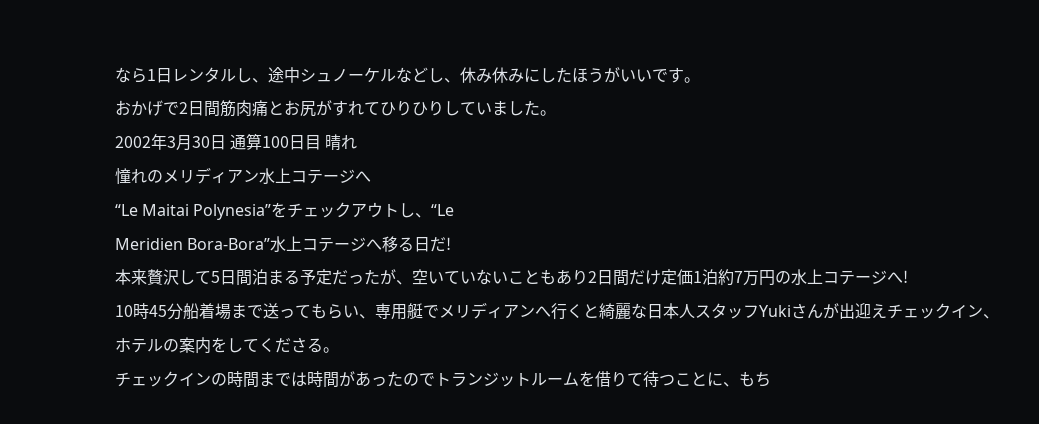なら1日レンタルし、途中シュノーケルなどし、休み休みにしたほうがいいです。
おかげで2日間筋肉痛とお尻がすれてひりひりしていました。
2002年3月30日 通算100日目 晴れ
憧れのメリディアン水上コテージへ
“Le Maitai Polynesia”をチェックアウトし、“Le
Meridien Bora-Bora”水上コテージへ移る日だ!
本来贅沢して5日間泊まる予定だったが、空いていないこともあり2日間だけ定価1泊約7万円の水上コテージへ!
10時45分船着場まで送ってもらい、専用艇でメリディアンへ行くと綺麗な日本人スタッフYukiさんが出迎えチェックイン、ホテルの案内をしてくださる。
チェックインの時間までは時間があったのでトランジットルームを借りて待つことに、もち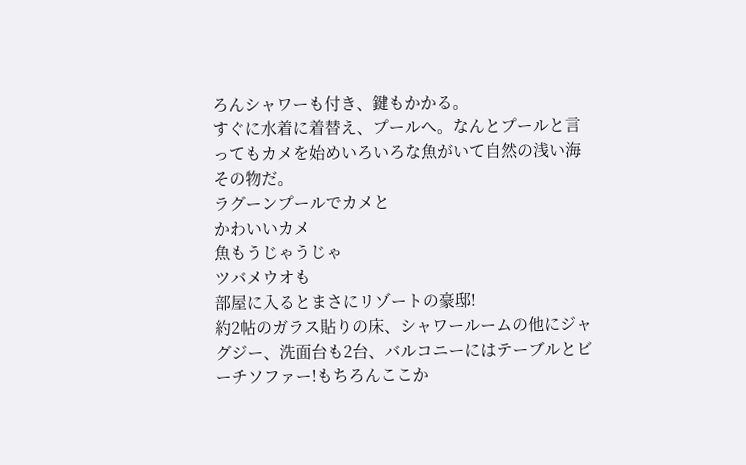ろんシャワーも付き、鍵もかかる。
すぐに水着に着替え、プールへ。なんとプールと言ってもカメを始めいろいろな魚がいて自然の浅い海その物だ。
ラグーンプールでカメと
かわいいカメ
魚もうじゃうじゃ
ツバメウオも
部屋に入るとまさにリゾートの豪邸!
約2帖のガラス貼りの床、シャワールームの他にジャグジー、洗面台も2台、バルコニーにはテーブルとビーチソファー!もちろんここか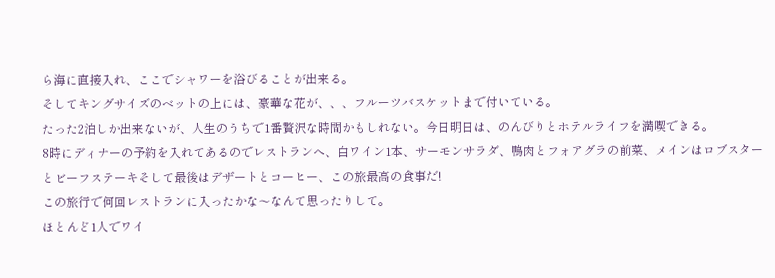ら海に直接入れ、ここでシャワーを浴びることが出来る。
そしてキングサイズのベットの上には、豪華な花が、、、フルーツバスケットまで付いている。
たった2泊しか出来ないが、人生のうちで1番贅沢な時間かもしれない。今日明日は、のんびりとホテルライフを満喫できる。
8時にディナーの予約を入れてあるのでレストランへ、白ワイン1本、サーモンサラダ、鴨肉とフォアグラの前菜、メインはロブスターとビーフステーキそして最後はデザートとコーヒー、この旅最高の食事だ!
この旅行で何回レストランに入ったかな〜なんて思ったりして。
ほとんど1人でワイ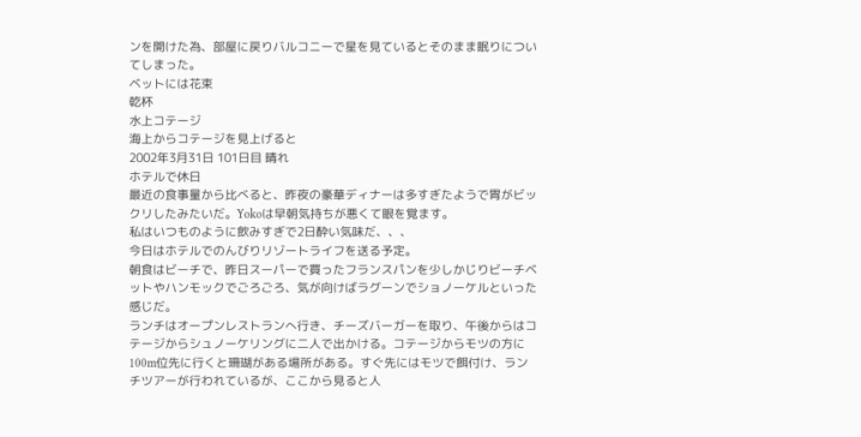ンを開けた為、部屋に戻りバルコニーで星を見ているとそのまま眠りについてしまった。
ベットには花束
乾杯
水上コテージ
海上からコテージを見上げると
2002年3月31日 101日目 晴れ
ホテルで休日
最近の食事量から比べると、昨夜の豪華ディナーは多すぎたようで胃がビックリしたみたいだ。Yokoは早朝気持ちが悪くて眼を覚ます。
私はいつものように飲みすぎで2日酔い気味だ、、、
今日はホテルでのんびりリゾートライフを送る予定。
朝食はビーチで、昨日スーパーで買ったフランスパンを少しかじりビーチベットやハンモックでごろごろ、気が向けばラグーンでショノーケルといった感じだ。
ランチはオープンレストランへ行き、チーズバーガーを取り、午後からはコテージからシュノーケリングに二人で出かける。コテージからモツの方に100m位先に行くと珊瑚がある場所がある。すぐ先にはモツで餌付け、ランチツアーが行われているが、ここから見ると人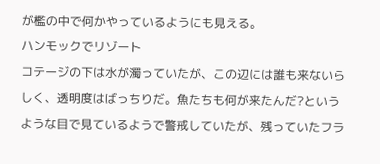が檻の中で何かやっているようにも見える。
ハンモックでリゾート
コテージの下は水が濁っていたが、この辺には誰も来ないらしく、透明度はばっちりだ。魚たちも何が来たんだ?というような目で見ているようで警戒していたが、残っていたフラ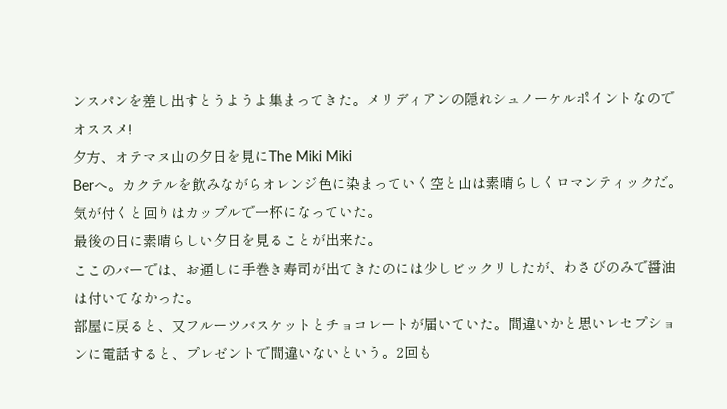ンスパンを差し出すとうようよ集まってきた。メリディアンの隠れシュノーケルポイントなのでオススメ!
夕方、オテマヌ山の夕日を見にThe Miki Miki
Berへ。カクテルを飲みながらオレンジ色に染まっていく空と山は素晴らしくロマンティックだ。気が付くと回りはカップルで一杯になっていた。
最後の日に素晴らしい夕日を見ることが出来た。
ここのバーでは、お通しに手巻き寿司が出てきたのには少しビックリしたが、わさびのみで醤油は付いてなかった。
部屋に戻ると、又フルーツバスケットとチョコレートが届いていた。間違いかと思いレセプションに電話すると、プレゼントで間違いないという。2回も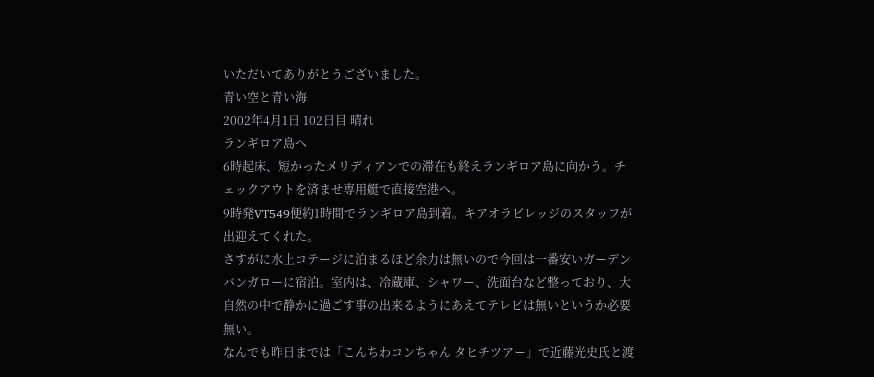いただいてありがとうございました。
青い空と青い海
2002年4月1日 102日目 晴れ
ランギロア島へ
6時起床、短かったメリディアンでの滞在も終えランギロア島に向かう。チェックアウトを済ませ専用艇で直接空港へ。
9時発VT549便約1時間でランギロア島到着。キアオラビレッジのスタッフが出迎えてくれた。
さすがに水上コテージに泊まるほど余力は無いので今回は一番安いガーデンバンガローに宿泊。室内は、冷蔵庫、シャワー、洗面台など整っており、大自然の中で静かに過ごす事の出来るようにあえてテレビは無いというか必要無い。
なんでも昨日までは「こんちわコンちゃん タヒチツアー」で近藤光史氏と渡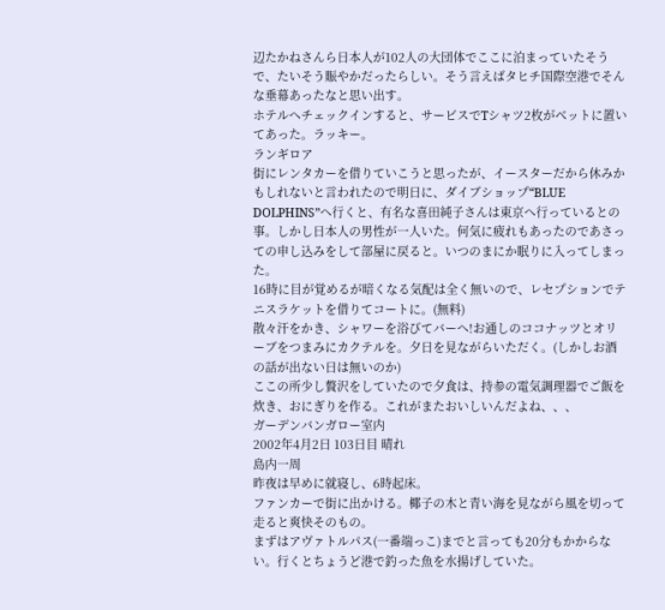辺たかねさんら日本人が102人の大団体でここに泊まっていたそうで、たいそう賑やかだったらしい。そう言えばタヒチ国際空港でそんな垂幕あったなと思い出す。
ホテルへチェックインすると、サービスでTシャツ2枚がベットに置いてあった。ラッキー。
ランギロア
街にレンタカーを借りていこうと思ったが、イースターだから休みかもしれないと言われたので明日に、ダイブショップ“BLUE DOLPHINS”へ行くと、有名な喜田純子さんは東京へ行っているとの事。しかし日本人の男性が一人いた。何気に疲れもあったのであさっての申し込みをして部屋に戻ると。いつのまにか眠りに入ってしまった。
16時に目が覚めるが暗くなる気配は全く無いので、レセプションでテニスラケットを借りてコートに。(無料)
散々汗をかき、シャワーを浴びてバーへ!お通しのココナッツとオリーブをつまみにカクテルを。夕日を見ながらいただく。(しかしお酒の話が出ない日は無いのか)
ここの所少し贅沢をしていたので夕食は、持参の電気調理器でご飯を炊き、おにぎりを作る。これがまたおいしいんだよね、、、
ガーデンバンガロー室内
2002年4月2日 103日目 晴れ
島内一周
昨夜は早めに就寝し、6時起床。
ファンカーで街に出かける。椰子の木と青い海を見ながら風を切って走ると爽快そのもの。
まずはアヴァトルパス(一番端っこ)までと言っても20分もかからない。行くとちょうど港で釣った魚を水揚げしていた。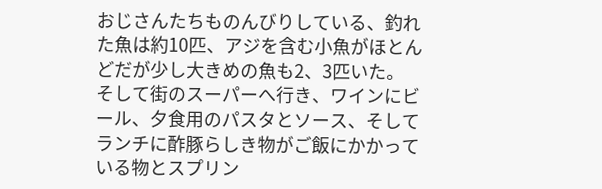おじさんたちものんびりしている、釣れた魚は約10匹、アジを含む小魚がほとんどだが少し大きめの魚も2、3匹いた。
そして街のスーパーへ行き、ワインにビール、夕食用のパスタとソース、そしてランチに酢豚らしき物がご飯にかかっている物とスプリン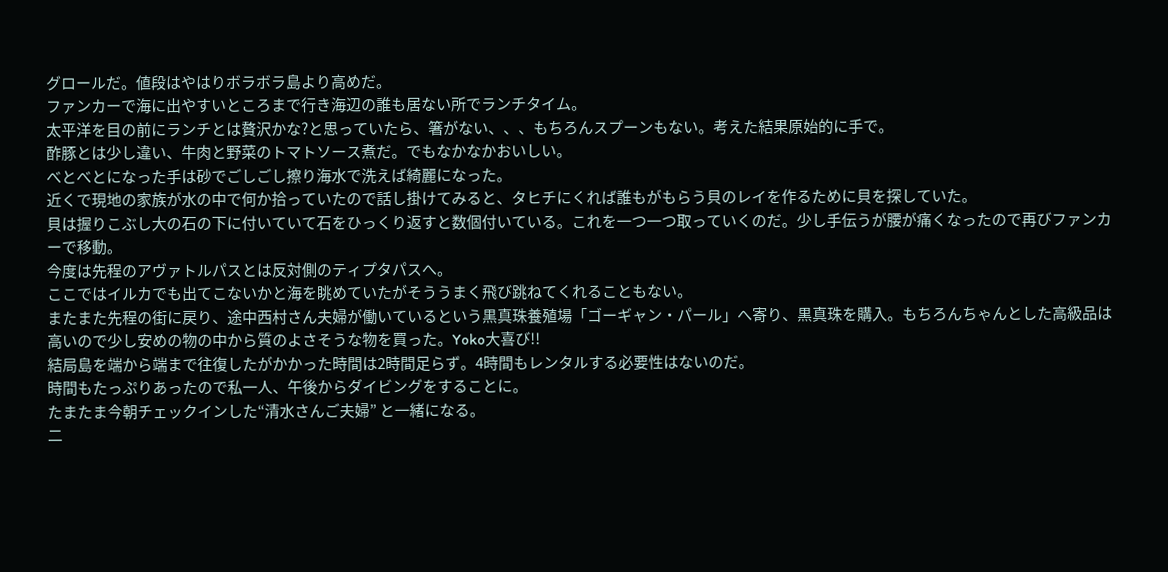グロールだ。値段はやはりボラボラ島より高めだ。
ファンカーで海に出やすいところまで行き海辺の誰も居ない所でランチタイム。
太平洋を目の前にランチとは贅沢かな?と思っていたら、箸がない、、、もちろんスプーンもない。考えた結果原始的に手で。
酢豚とは少し違い、牛肉と野菜のトマトソース煮だ。でもなかなかおいしい。
べとべとになった手は砂でごしごし擦り海水で洗えば綺麗になった。
近くで現地の家族が水の中で何か拾っていたので話し掛けてみると、タヒチにくれば誰もがもらう貝のレイを作るために貝を探していた。
貝は握りこぶし大の石の下に付いていて石をひっくり返すと数個付いている。これを一つ一つ取っていくのだ。少し手伝うが腰が痛くなったので再びファンカーで移動。
今度は先程のアヴァトルパスとは反対側のティプタパスへ。
ここではイルカでも出てこないかと海を眺めていたがそううまく飛び跳ねてくれることもない。
またまた先程の街に戻り、途中西村さん夫婦が働いているという黒真珠養殖場「ゴーギャン・パール」へ寄り、黒真珠を購入。もちろんちゃんとした高級品は高いので少し安めの物の中から質のよさそうな物を買った。Yoko大喜び!!
結局島を端から端まで往復したがかかった時間は2時間足らず。4時間もレンタルする必要性はないのだ。
時間もたっぷりあったので私一人、午後からダイビングをすることに。
たまたま今朝チェックインした“清水さんご夫婦” と一緒になる。
二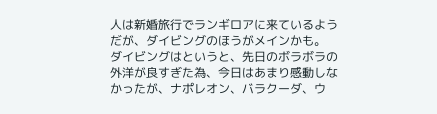人は新婚旅行でランギロアに来ているようだが、ダイビングのほうがメインかも。
ダイビングはというと、先日のボラボラの外洋が良すぎた為、今日はあまり感動しなかったが、ナポレオン、バラクーダ、ウ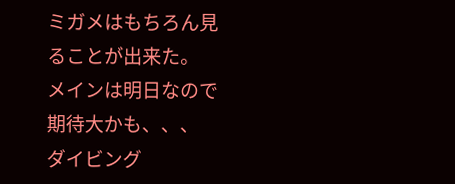ミガメはもちろん見ることが出来た。
メインは明日なので期待大かも、、、
ダイビング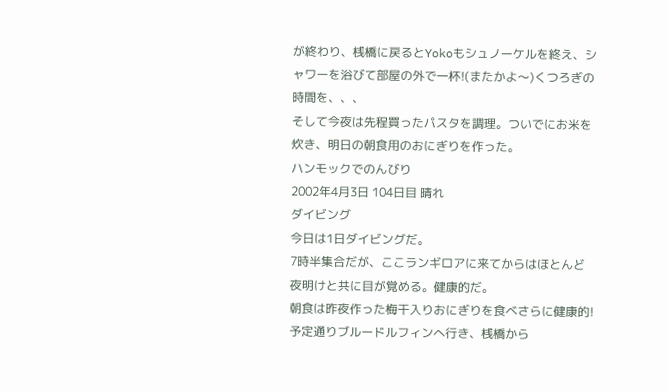が終わり、桟橋に戻るとYokoもシュノーケルを終え、シャワーを浴びて部屋の外で一杯!(またかよ〜)くつろぎの時間を、、、
そして今夜は先程買ったパスタを調理。ついでにお米を炊き、明日の朝食用のおにぎりを作った。
ハンモックでのんびり
2002年4月3日 104日目 晴れ
ダイビング
今日は1日ダイビングだ。
7時半集合だが、ここランギロアに来てからはほとんど夜明けと共に目が覚める。健康的だ。
朝食は昨夜作った梅干入りおにぎりを食べさらに健康的!
予定通りブルードルフィンへ行き、桟橋から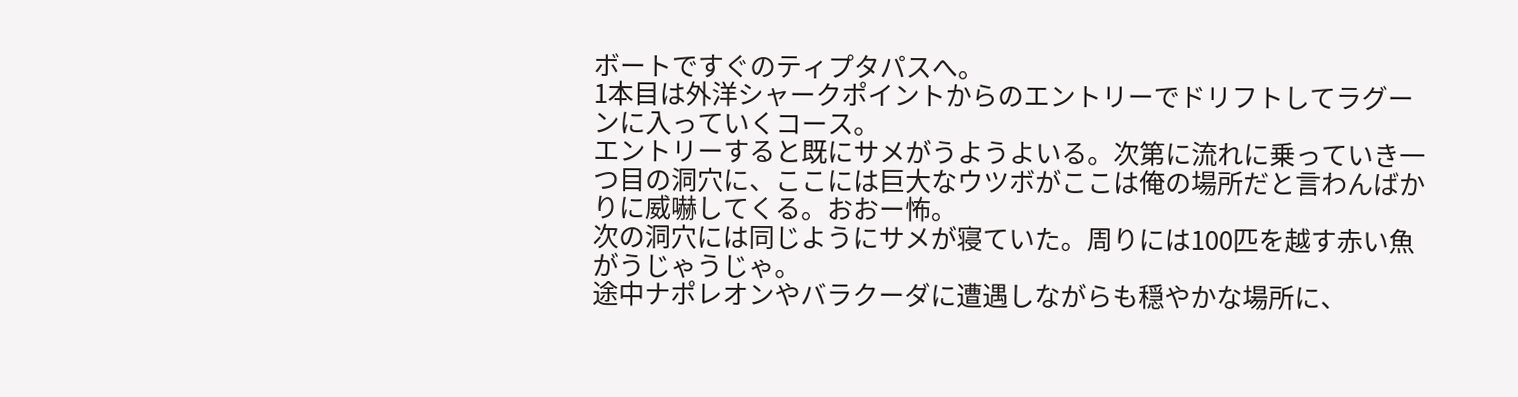ボートですぐのティプタパスへ。
1本目は外洋シャークポイントからのエントリーでドリフトしてラグーンに入っていくコース。
エントリーすると既にサメがうようよいる。次第に流れに乗っていき一つ目の洞穴に、ここには巨大なウツボがここは俺の場所だと言わんばかりに威嚇してくる。おおー怖。
次の洞穴には同じようにサメが寝ていた。周りには100匹を越す赤い魚がうじゃうじゃ。
途中ナポレオンやバラクーダに遭遇しながらも穏やかな場所に、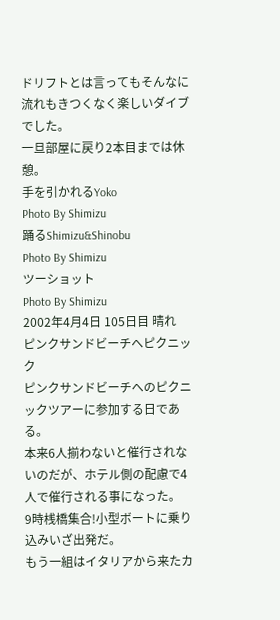ドリフトとは言ってもそんなに流れもきつくなく楽しいダイブでした。
一旦部屋に戻り2本目までは休憩。
手を引かれるYoko
Photo By Shimizu
踊るShimizu&Shinobu
Photo By Shimizu
ツーショット
Photo By Shimizu
2002年4月4日 105日目 晴れ
ピンクサンドビーチへピクニック
ピンクサンドビーチへのピクニックツアーに参加する日である。
本来6人揃わないと催行されないのだが、ホテル側の配慮で4人で催行される事になった。
9時桟橋集合!小型ボートに乗り込みいざ出発だ。
もう一組はイタリアから来たカ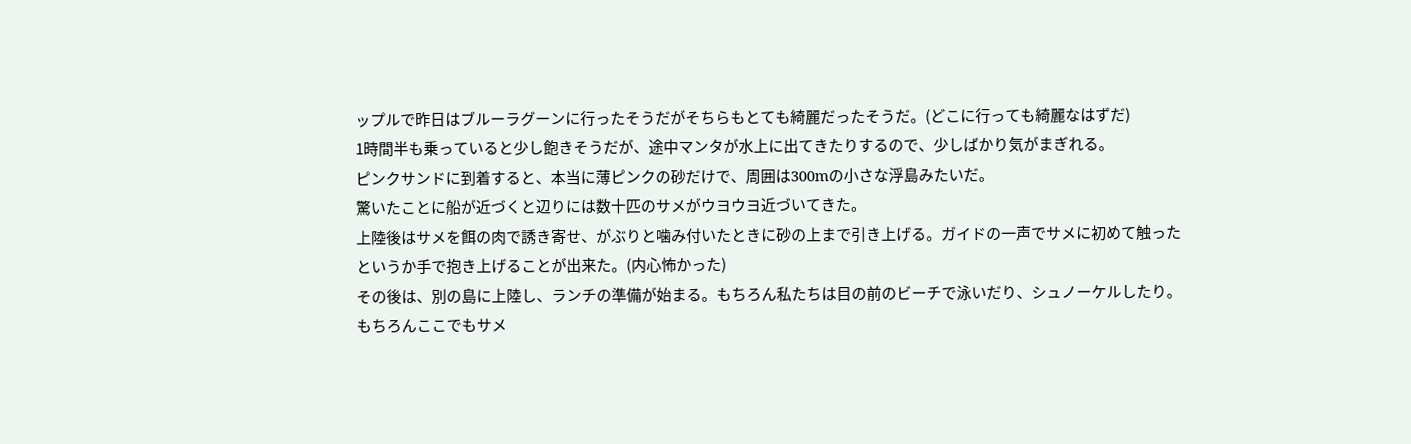ップルで昨日はブルーラグーンに行ったそうだがそちらもとても綺麗だったそうだ。(どこに行っても綺麗なはずだ)
1時間半も乗っていると少し飽きそうだが、途中マンタが水上に出てきたりするので、少しばかり気がまぎれる。
ピンクサンドに到着すると、本当に薄ピンクの砂だけで、周囲は300mの小さな浮島みたいだ。
驚いたことに船が近づくと辺りには数十匹のサメがウヨウヨ近づいてきた。
上陸後はサメを餌の肉で誘き寄せ、がぶりと噛み付いたときに砂の上まで引き上げる。ガイドの一声でサメに初めて触ったというか手で抱き上げることが出来た。(内心怖かった)
その後は、別の島に上陸し、ランチの準備が始まる。もちろん私たちは目の前のビーチで泳いだり、シュノーケルしたり。もちろんここでもサメ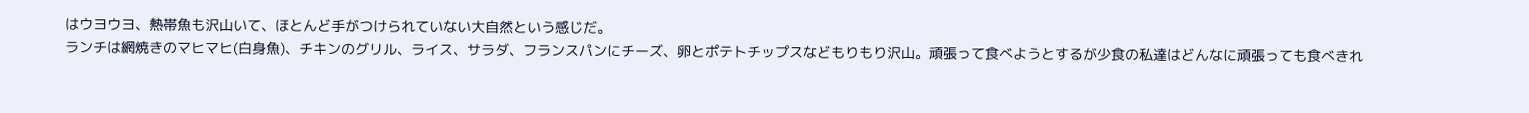はウヨウヨ、熱帯魚も沢山いて、ほとんど手がつけられていない大自然という感じだ。
ランチは網焼きのマヒマヒ(白身魚)、チキンのグリル、ライス、サラダ、フランスパンにチーズ、卵とポテトチップスなどもりもり沢山。頑張って食べようとするが少食の私達はどんなに頑張っても食べきれ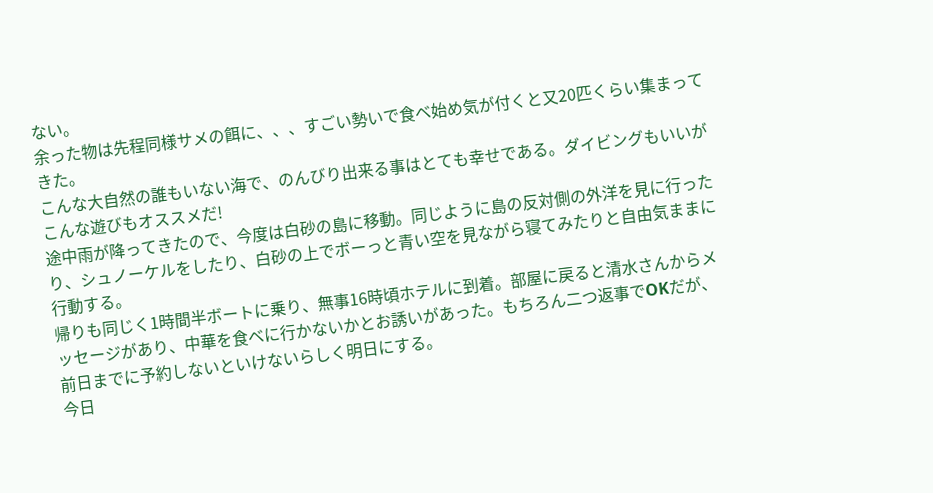ない。
余った物は先程同様サメの餌に、、、すごい勢いで食べ始め気が付くと又20匹くらい集まってきた。
こんな大自然の誰もいない海で、のんびり出来る事はとても幸せである。ダイビングもいいがこんな遊びもオススメだ!
途中雨が降ってきたので、今度は白砂の島に移動。同じように島の反対側の外洋を見に行ったり、シュノーケルをしたり、白砂の上でボーっと青い空を見ながら寝てみたりと自由気ままに行動する。
帰りも同じく1時間半ボートに乗り、無事16時頃ホテルに到着。部屋に戻ると清水さんからメッセージがあり、中華を食べに行かないかとお誘いがあった。もちろん二つ返事でOKだが、前日までに予約しないといけないらしく明日にする。
今日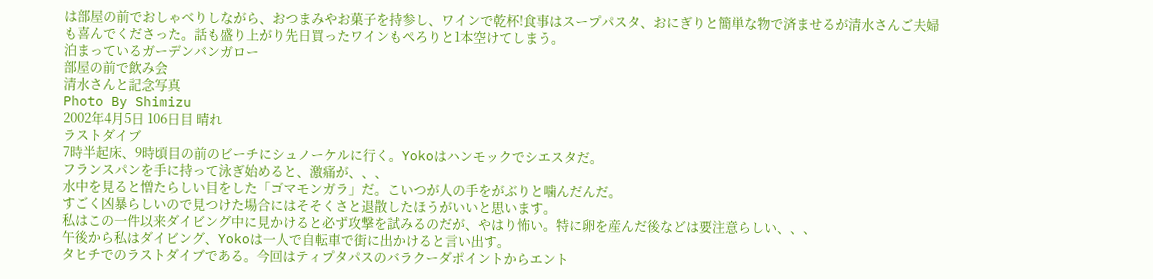は部屋の前でおしゃべりしながら、おつまみやお菓子を持参し、ワインで乾杯!食事はスープパスタ、おにぎりと簡単な物で済ませるが清水さんご夫婦も喜んでくださった。話も盛り上がり先日買ったワインもぺろりと1本空けてしまう。
泊まっているガーデンバンガロー
部屋の前で飲み会
清水さんと記念写真
Photo By Shimizu
2002年4月5日 106日目 晴れ
ラストダイブ
7時半起床、9時頃目の前のビーチにシュノーケルに行く。Yokoはハンモックでシエスタだ。
フランスパンを手に持って泳ぎ始めると、激痛が、、、
水中を見ると憎たらしい目をした「ゴマモンガラ」だ。こいつが人の手をがぶりと噛んだんだ。
すごく凶暴らしいので見つけた場合にはそそくさと退散したほうがいいと思います。
私はこの一件以来ダイビング中に見かけると必ず攻撃を試みるのだが、やはり怖い。特に卵を産んだ後などは要注意らしい、、、
午後から私はダイビング、Yokoは一人で自転車で街に出かけると言い出す。
タヒチでのラストダイブである。今回はティプタパスのバラクーダポイントからエント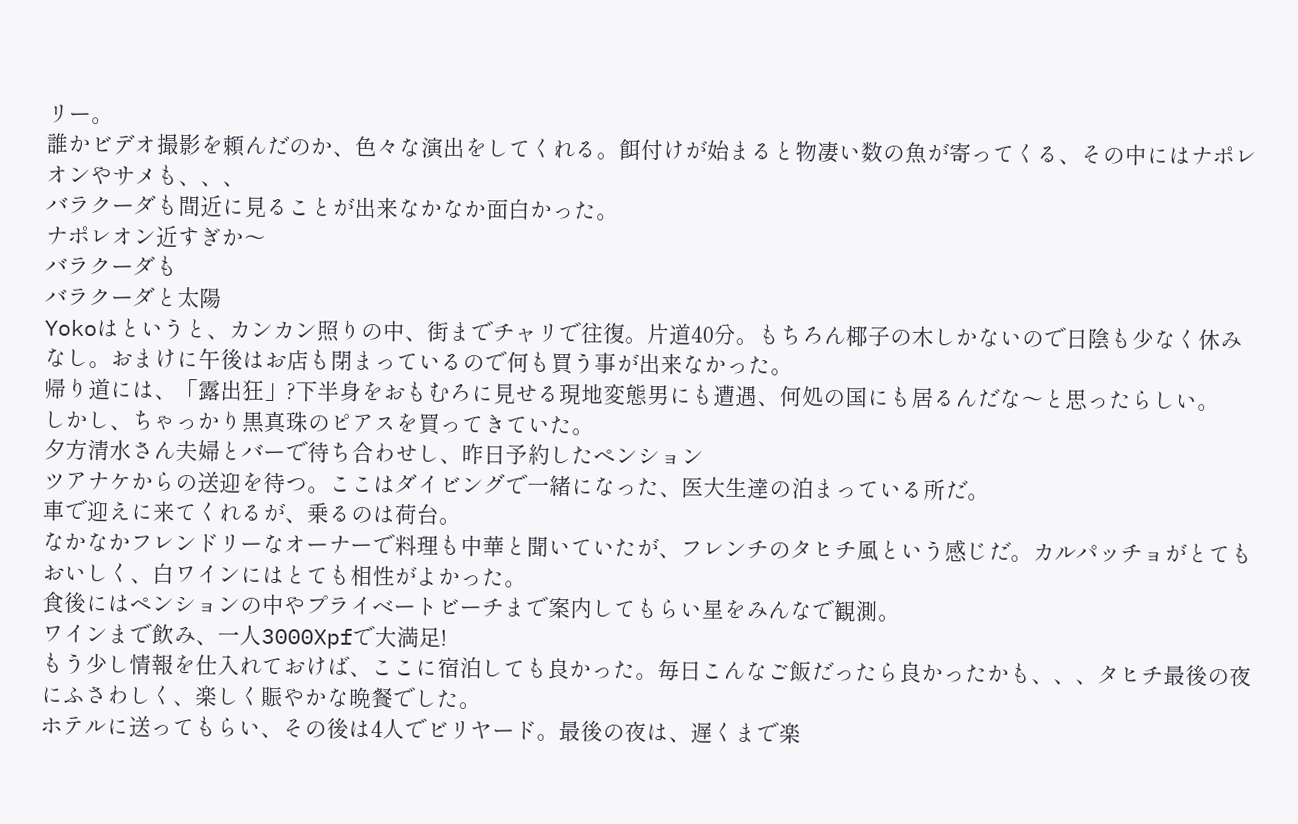リー。
誰かビデオ撮影を頼んだのか、色々な演出をしてくれる。餌付けが始まると物凄い数の魚が寄ってくる、その中にはナポレオンやサメも、、、
バラクーダも間近に見ることが出来なかなか面白かった。
ナポレオン近すぎか〜
バラクーダも
バラクーダと太陽
Yokoはというと、カンカン照りの中、街までチャリで往復。片道40分。もちろん椰子の木しかないので日陰も少なく休みなし。おまけに午後はお店も閉まっているので何も買う事が出来なかった。
帰り道には、「露出狂」?下半身をおもむろに見せる現地変態男にも遭遇、何処の国にも居るんだな〜と思ったらしい。
しかし、ちゃっかり黒真珠のピアスを買ってきていた。
夕方清水さん夫婦とバーで待ち合わせし、昨日予約したペンション
ツアナケからの送迎を待つ。ここはダイビングで一緒になった、医大生達の泊まっている所だ。
車で迎えに来てくれるが、乗るのは荷台。
なかなかフレンドリーなオーナーで料理も中華と聞いていたが、フレンチのタヒチ風という感じだ。カルパッチョがとてもおいしく、白ワインにはとても相性がよかった。
食後にはペンションの中やプライベートビーチまで案内してもらい星をみんなで観測。
ワインまで飲み、一人3000Xpfで大満足!
もう少し情報を仕入れておけば、ここに宿泊しても良かった。毎日こんなご飯だったら良かったかも、、、タヒチ最後の夜にふさわしく、楽しく賑やかな晩餐でした。
ホテルに送ってもらい、その後は4人でビリヤード。最後の夜は、遅くまで楽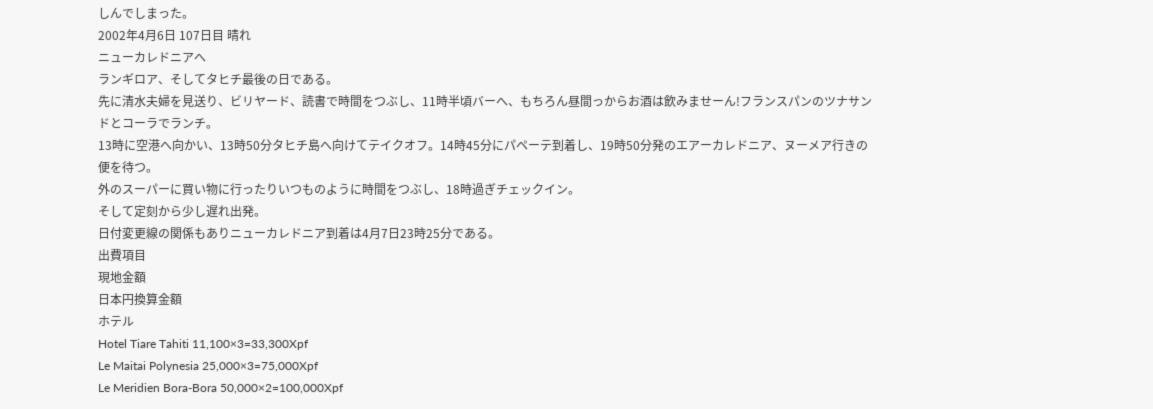しんでしまった。
2002年4月6日 107日目 晴れ
ニューカレドニアへ
ランギロア、そしてタヒチ最後の日である。
先に清水夫婦を見送り、ビリヤード、読書で時間をつぶし、11時半頃バーへ、もちろん昼間っからお酒は飲みませーん!フランスパンのツナサンドとコーラでランチ。
13時に空港へ向かい、13時50分タヒチ島へ向けてテイクオフ。14時45分にパペーテ到着し、19時50分発のエアーカレドニア、ヌーメア行きの便を待つ。
外のスーパーに買い物に行ったりいつものように時間をつぶし、18時過ぎチェックイン。
そして定刻から少し遅れ出発。
日付変更線の関係もありニューカレドニア到着は4月7日23時25分である。
出費項目
現地金額
日本円換算金額
ホテル
Hotel Tiare Tahiti 11,100×3=33,300Xpf
Le Maitai Polynesia 25,000×3=75,000Xpf
Le Meridien Bora-Bora 50,000×2=100,000Xpf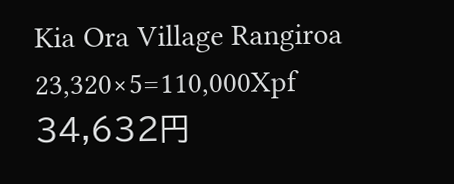Kia Ora Village Rangiroa 23,320×5=110,000Xpf
34,632円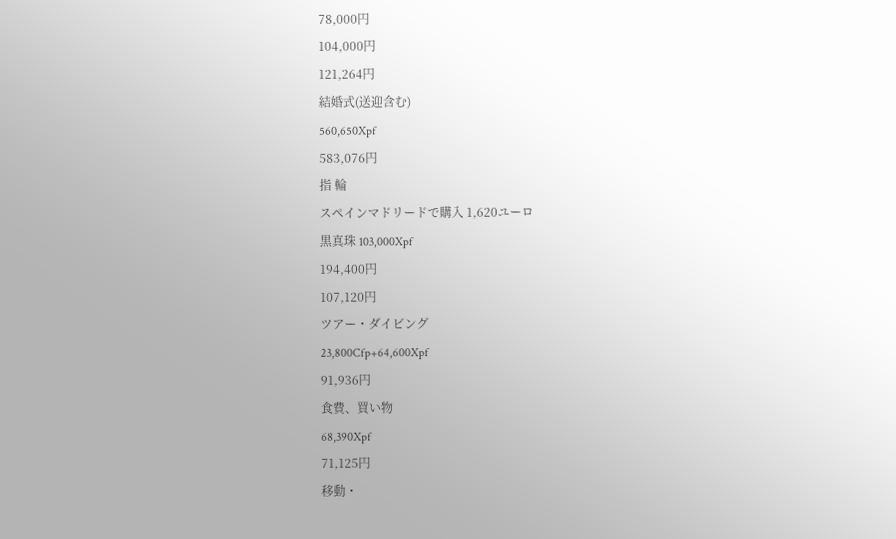78,000円
104,000円
121,264円
結婚式(送迎含む)
560,650Xpf
583,076円
指 輪
スペインマドリードで購入 1,620ユーロ
黒真珠 103,000Xpf
194,400円
107,120円
ツアー・ダイビング
23,800Cfp+64,600Xpf
91,936円
食費、買い物
68,390Xpf
71,125円
移動・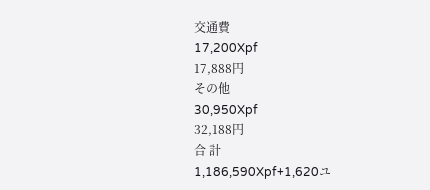交通費
17,200Xpf
17,888円
その他
30,950Xpf
32,188円
合 計
1,186,590Xpf+1,620ユ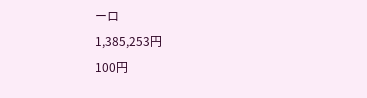ーロ
1,385,253円
100円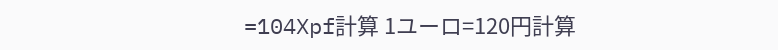=104Xpf計算 1ユーロ=120円計算